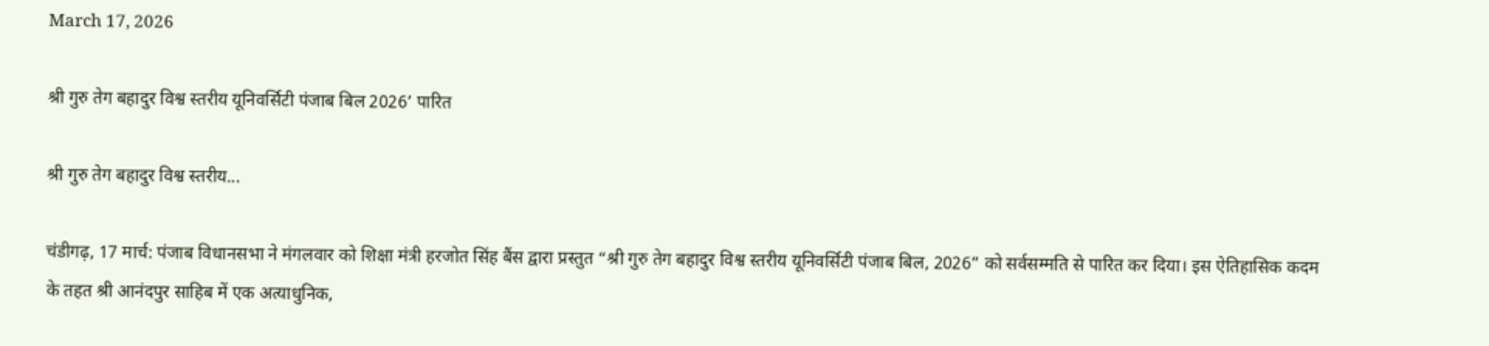March 17, 2026

श्री गुरु तेग बहादुर विश्व स्तरीय यूनिवर्सिटी पंजाब बिल 2026’ पारित

श्री गुरु तेग बहादुर विश्व स्तरीय...

चंडीगढ़, 17 मार्च: पंजाब विधानसभा ने मंगलवार को शिक्षा मंत्री हरजोत सिंह बैंस द्वारा प्रस्तुत “श्री गुरु तेग बहादुर विश्व स्तरीय यूनिवर्सिटी पंजाब बिल, 2026” को सर्वसम्मति से पारित कर दिया। इस ऐतिहासिक कदम के तहत श्री आनंदपुर साहिब में एक अत्याधुनिक,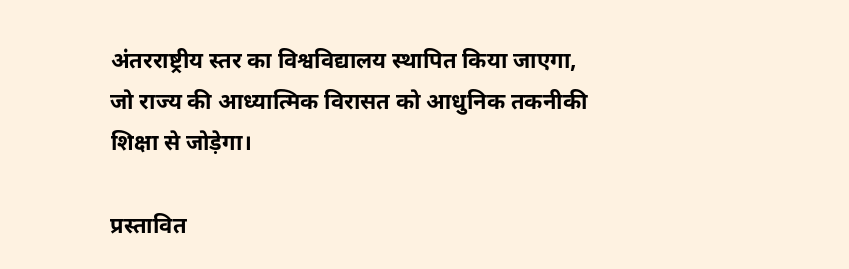अंतरराष्ट्रीय स्तर का विश्वविद्यालय स्थापित किया जाएगा, जो राज्य की आध्यात्मिक विरासत को आधुनिक तकनीकी शिक्षा से जोड़ेगा।

प्रस्तावित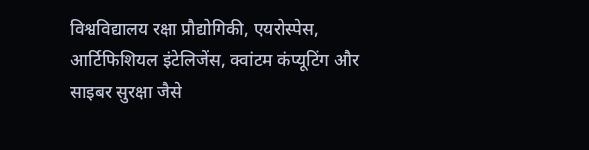विश्वविद्यालय रक्षा प्रौद्योगिकी, एयरोस्पेस, आर्टिफिशियल इंटेलिजेंस, क्वांटम कंप्यूटिंग और साइबर सुरक्षा जैसे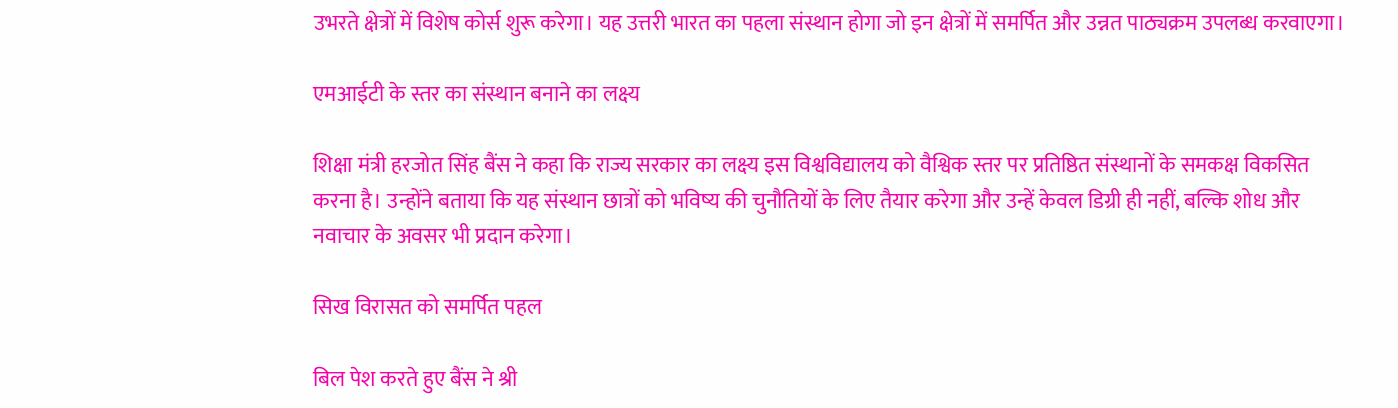उभरते क्षेत्रों में विशेष कोर्स शुरू करेगा। यह उत्तरी भारत का पहला संस्थान होगा जो इन क्षेत्रों में समर्पित और उन्नत पाठ्यक्रम उपलब्ध करवाएगा।

एमआईटी के स्तर का संस्थान बनाने का लक्ष्य

शिक्षा मंत्री हरजोत सिंह बैंस ने कहा कि राज्य सरकार का लक्ष्य इस विश्वविद्यालय को वैश्विक स्तर पर प्रतिष्ठित संस्थानों के समकक्ष विकसित करना है। उन्होंने बताया कि यह संस्थान छात्रों को भविष्य की चुनौतियों के लिए तैयार करेगा और उन्हें केवल डिग्री ही नहीं, बल्कि शोध और नवाचार के अवसर भी प्रदान करेगा।

सिख विरासत को समर्पित पहल

बिल पेश करते हुए बैंस ने श्री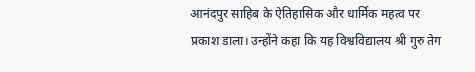आनंदपुर साहिब के ऐतिहासिक और धार्मिक महत्व पर प्रकाश डाला। उन्होंने कहा कि यह विश्वविद्यालय श्री गुरु तेग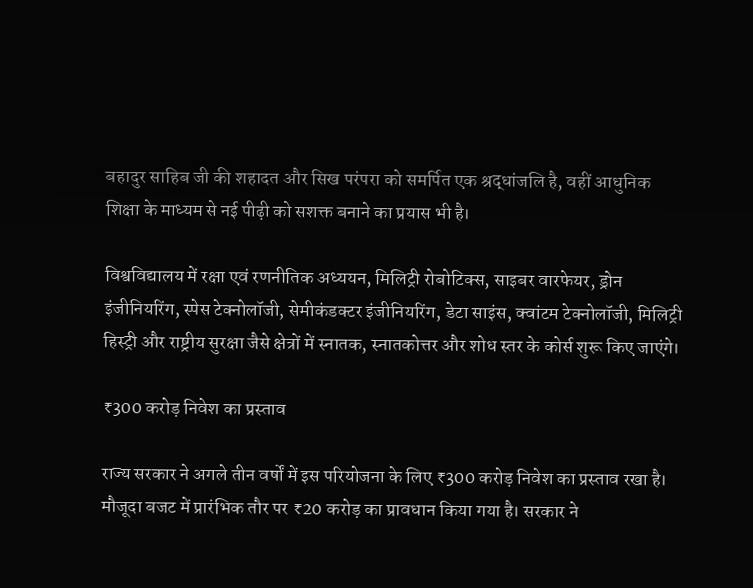बहादुर साहिब जी की शहादत और सिख परंपरा को समर्पित एक श्रद्धांजलि है, वहीं आधुनिक शिक्षा के माध्यम से नई पीढ़ी को सशक्त बनाने का प्रयास भी है।

विश्वविद्यालय में रक्षा एवं रणनीतिक अध्ययन, मिलिट्री रोबोटिक्स, साइबर वारफेयर, ड्रोन इंजीनियरिंग, स्पेस टेक्नोलॉजी, सेमीकंडक्टर इंजीनियरिंग, डेटा साइंस, क्वांटम टेक्नोलॉजी, मिलिट्री हिस्ट्री और राष्ट्रीय सुरक्षा जैसे क्षेत्रों में स्नातक, स्नातकोत्तर और शोध स्तर के कोर्स शुरू किए जाएंगे।

₹300 करोड़ निवेश का प्रस्ताव

राज्य सरकार ने अगले तीन वर्षों में इस परियोजना के लिए ₹300 करोड़ निवेश का प्रस्ताव रखा है। मौजूदा बजट में प्रारंभिक तौर पर ₹20 करोड़ का प्रावधान किया गया है। सरकार ने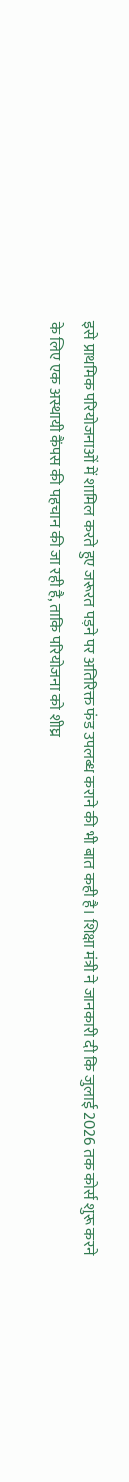इसे प्राथमिक परियोजनाओं में शामिल करते हुए जरूरत पड़ने पर अतिरिक्त फंड उपलब्ध कराने की भी बात कही है। शिक्षा मंत्री ने जानकारी दी कि जुलाई 2026 तक कोर्स शुरू करने के लिए एक अस्थायी कैंपस की पहचान की जा रही है, ताकि परियोजना को शीघ्र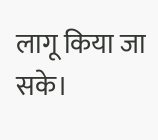लागू किया जा सके।